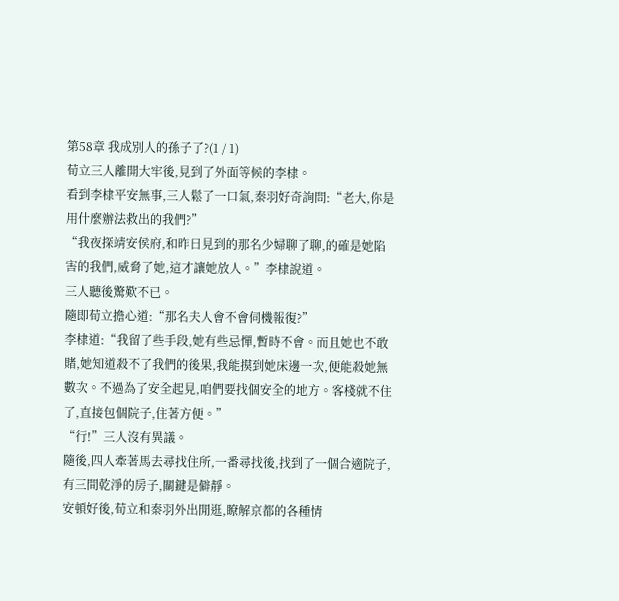第58章 我成別人的孫子了?(1 / 1)
荀立三人離開大牢後,見到了外面等候的李棣。
看到李棣平安無事,三人鬆了一口氣,秦羽好奇詢問:“老大,你是用什麼辦法救出的我們?”
“我夜探靖安侯府,和昨日見到的那名少婦聊了聊,的確是她陷害的我們,威脅了她,這才讓她放人。”李棣說道。
三人聽後驚歎不已。
隨即荀立擔心道:“那名夫人會不會伺機報復?”
李棣道:“我留了些手段,她有些忌憚,暫時不會。而且她也不敢賭,她知道殺不了我們的後果,我能摸到她床邊一次,便能殺她無數次。不過為了安全起見,咱們要找個安全的地方。客棧就不住了,直接包個院子,住著方便。”
“行!”三人沒有異議。
隨後,四人牽著馬去尋找住所,一番尋找後,找到了一個合適院子,有三間乾淨的房子,關鍵是僻靜。
安頓好後,荀立和秦羽外出閒逛,瞭解京都的各種情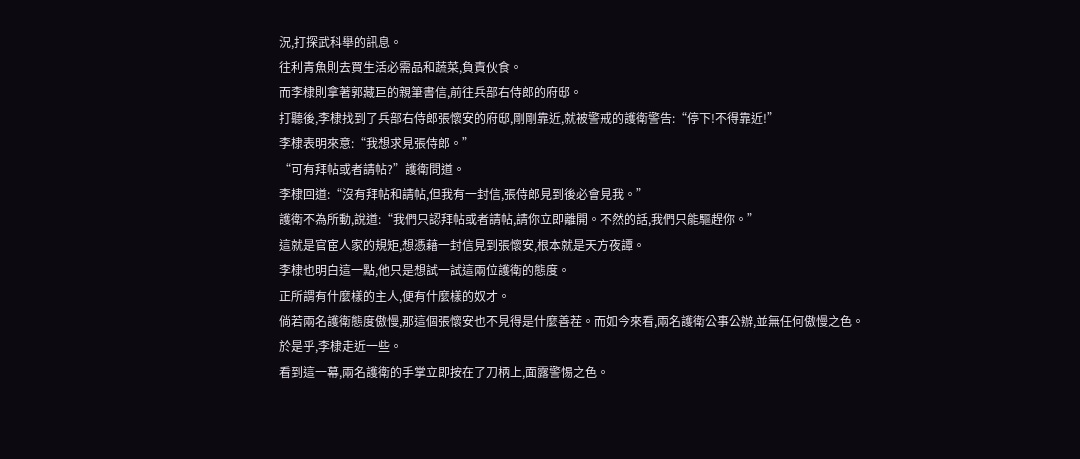況,打探武科舉的訊息。
往利青魚則去買生活必需品和蔬菜,負責伙食。
而李棣則拿著郭藏巨的親筆書信,前往兵部右侍郎的府邸。
打聽後,李棣找到了兵部右侍郎張懷安的府邸,剛剛靠近,就被警戒的護衛警告:“停下!不得靠近!”
李棣表明來意:“我想求見張侍郎。”
“可有拜帖或者請帖?”護衛問道。
李棣回道:“沒有拜帖和請帖,但我有一封信,張侍郎見到後必會見我。”
護衛不為所動,說道:“我們只認拜帖或者請帖,請你立即離開。不然的話,我們只能驅趕你。”
這就是官宦人家的規矩,想憑藉一封信見到張懷安,根本就是天方夜譚。
李棣也明白這一點,他只是想試一試這兩位護衛的態度。
正所謂有什麼樣的主人,便有什麼樣的奴才。
倘若兩名護衛態度傲慢,那這個張懷安也不見得是什麼善茬。而如今來看,兩名護衛公事公辦,並無任何傲慢之色。
於是乎,李棣走近一些。
看到這一幕,兩名護衛的手掌立即按在了刀柄上,面露警惕之色。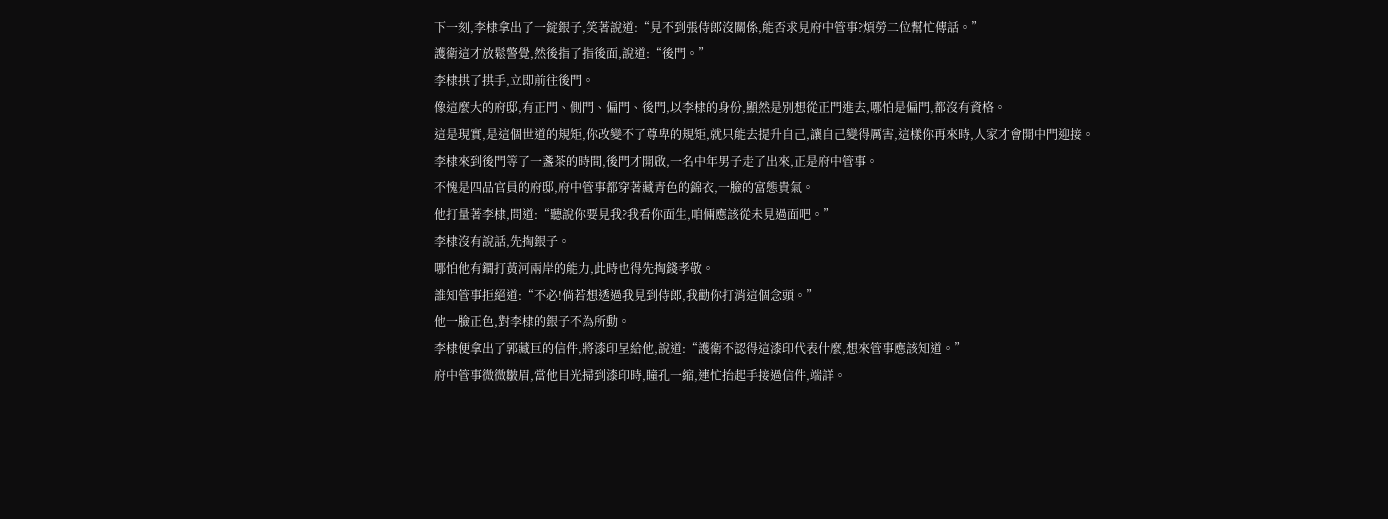下一刻,李棣拿出了一錠銀子,笑著說道:“見不到張侍郎沒關係,能否求見府中管事?煩勞二位幫忙傳話。”
護衛這才放鬆警覺,然後指了指後面,說道:“後門。”
李棣拱了拱手,立即前往後門。
像這麼大的府邸,有正門、側門、偏門、後門,以李棣的身份,顯然是別想從正門進去,哪怕是偏門,都沒有資格。
這是現實,是這個世道的規矩,你改變不了尊卑的規矩,就只能去提升自己,讓自己變得厲害,這樣你再來時,人家才會開中門迎接。
李棣來到後門等了一盞茶的時間,後門才開啟,一名中年男子走了出來,正是府中管事。
不愧是四品官員的府邸,府中管事都穿著藏青色的錦衣,一臉的富態貴氣。
他打量著李棣,問道:“聽說你要見我?我看你面生,咱倆應該從未見過面吧。”
李棣沒有說話,先掏銀子。
哪怕他有鐧打黃河兩岸的能力,此時也得先掏錢孝敬。
誰知管事拒絕道:“不必!倘若想透過我見到侍郎,我勸你打消這個念頭。”
他一臉正色,對李棣的銀子不為所動。
李棣便拿出了郭藏巨的信件,將漆印呈給他,說道:“護衛不認得這漆印代表什麼,想來管事應該知道。”
府中管事微微皺眉,當他目光掃到漆印時,瞳孔一縮,連忙抬起手接過信件,端詳。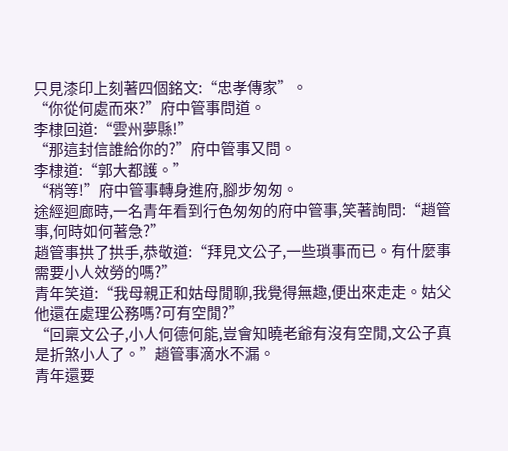只見漆印上刻著四個銘文:“忠孝傳家”。
“你從何處而來?”府中管事問道。
李棣回道:“雲州夢縣!”
“那這封信誰給你的?”府中管事又問。
李棣道:“郭大都護。”
“稍等!”府中管事轉身進府,腳步匆匆。
途經迴廊時,一名青年看到行色匆匆的府中管事,笑著詢問:“趙管事,何時如何著急?”
趙管事拱了拱手,恭敬道:“拜見文公子,一些瑣事而已。有什麼事需要小人效勞的嗎?”
青年笑道:“我母親正和姑母閒聊,我覺得無趣,便出來走走。姑父他還在處理公務嗎?可有空閒?”
“回稟文公子,小人何德何能,豈會知曉老爺有沒有空閒,文公子真是折煞小人了。”趙管事滴水不漏。
青年還要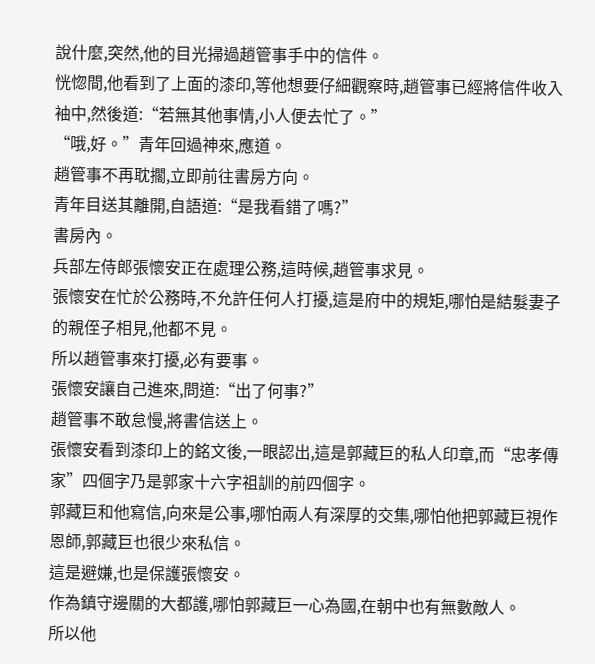說什麼,突然,他的目光掃過趙管事手中的信件。
恍惚間,他看到了上面的漆印,等他想要仔細觀察時,趙管事已經將信件收入袖中,然後道:“若無其他事情,小人便去忙了。”
“哦,好。”青年回過神來,應道。
趙管事不再耽擱,立即前往書房方向。
青年目送其離開,自語道:“是我看錯了嗎?”
書房內。
兵部左侍郎張懷安正在處理公務,這時候,趙管事求見。
張懷安在忙於公務時,不允許任何人打擾,這是府中的規矩,哪怕是結髮妻子的親侄子相見,他都不見。
所以趙管事來打擾,必有要事。
張懷安讓自己進來,問道:“出了何事?”
趙管事不敢怠慢,將書信送上。
張懷安看到漆印上的銘文後,一眼認出,這是郭藏巨的私人印章,而“忠孝傳家”四個字乃是郭家十六字祖訓的前四個字。
郭藏巨和他寫信,向來是公事,哪怕兩人有深厚的交集,哪怕他把郭藏巨視作恩師,郭藏巨也很少來私信。
這是避嫌,也是保護張懷安。
作為鎮守邊關的大都護,哪怕郭藏巨一心為國,在朝中也有無數敵人。
所以他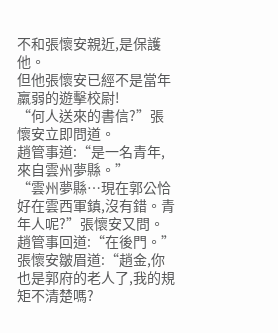不和張懷安親近,是保護他。
但他張懷安已經不是當年羸弱的遊擊校尉!
“何人送來的書信?”張懷安立即問道。
趙管事道:“是一名青年,來自雲州夢縣。”
“雲州夢縣…現在郭公恰好在雲西軍鎮,沒有錯。青年人呢?”張懷安又問。
趙管事回道:“在後門。”
張懷安皺眉道:“趙金,你也是郭府的老人了,我的規矩不清楚嗎?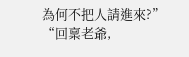為何不把人請進來?”
“回稟老爺,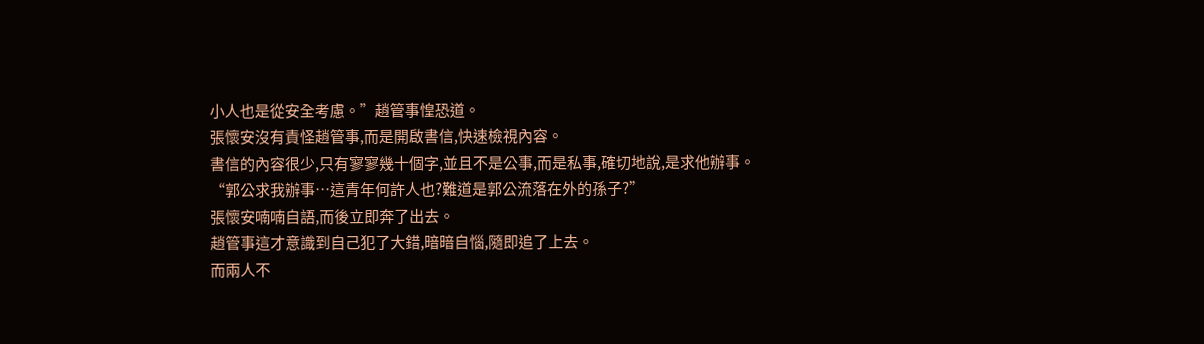小人也是從安全考慮。”趙管事惶恐道。
張懷安沒有責怪趙管事,而是開啟書信,快速檢視內容。
書信的內容很少,只有寥寥幾十個字,並且不是公事,而是私事,確切地說,是求他辦事。
“郭公求我辦事…這青年何許人也?難道是郭公流落在外的孫子?”
張懷安喃喃自語,而後立即奔了出去。
趙管事這才意識到自己犯了大錯,暗暗自惱,隨即追了上去。
而兩人不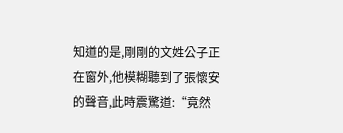知道的是,剛剛的文姓公子正在窗外,他模糊聽到了張懷安的聲音,此時震驚道:“竟然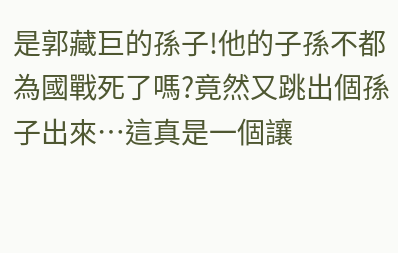是郭藏巨的孫子!他的子孫不都為國戰死了嗎?竟然又跳出個孫子出來…這真是一個讓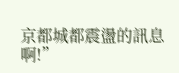京都城都震盪的訊息啊!”